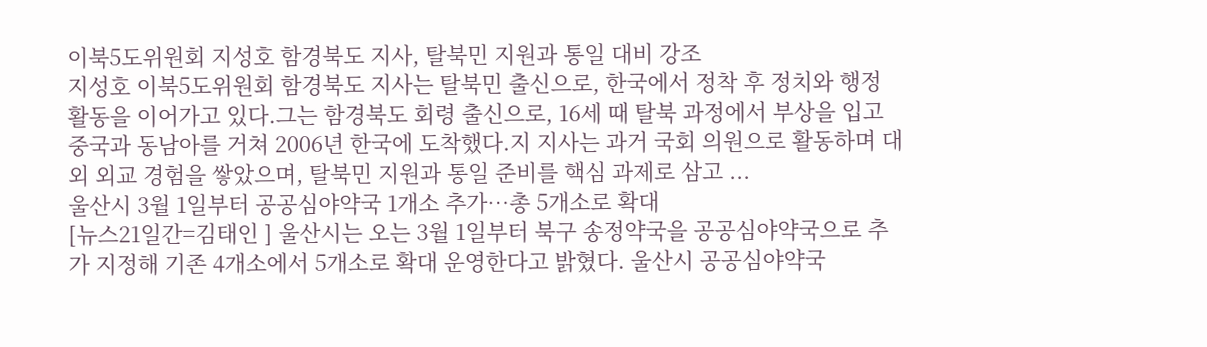이북5도위원회 지성호 함경북도 지사, 탈북민 지원과 통일 대비 강조
지성호 이북5도위원회 함경북도 지사는 탈북민 출신으로, 한국에서 정착 후 정치와 행정 활동을 이어가고 있다.그는 함경북도 회령 출신으로, 16세 때 탈북 과정에서 부상을 입고 중국과 동남아를 거쳐 2006년 한국에 도착했다.지 지사는 과거 국회 의원으로 활동하며 대외 외교 경험을 쌓았으며, 탈북민 지원과 통일 준비를 핵심 과제로 삼고 ...
울산시 3월 1일부터 공공심야약국 1개소 추가…총 5개소로 확대
[뉴스21일간=김태인 ] 울산시는 오는 3월 1일부터 북구 송정약국을 공공심야약국으로 추가 지정해 기존 4개소에서 5개소로 확대 운영한다고 밝혔다. 울산시 공공심야약국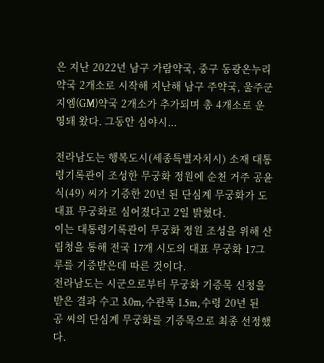은 지난 2022년 남구 가람약국, 중구 동광온누리 약국 2개소로 시작해 지난해 남구 주약국, 울주군 지엠(GM)약국 2개소가 추가되며 총 4개소로 운영돼 왔다. 그동안 심야시...

전라남도는 행복도시(세종특별자치시) 소재 대통령기록관이 조성한 무궁화 정원에 순천 거주 공윤식(49) 씨가 기증한 20년 된 단심계 무궁화가 도 대표 무궁화로 심어졌다고 2일 밝혔다.
이는 대통령기록관이 무궁화 정원 조성을 위해 산림청을 통해 전국 17개 시도의 대표 무궁화 17그루를 기증받은데 따른 것이다.
전라남도는 시군으로부터 무궁화 기증목 신청을 받은 결과 수고 3.0m, 수관폭 1.5m, 수령 20년 된 공 씨의 단심계 무궁화를 기증목으로 최종 선정했다.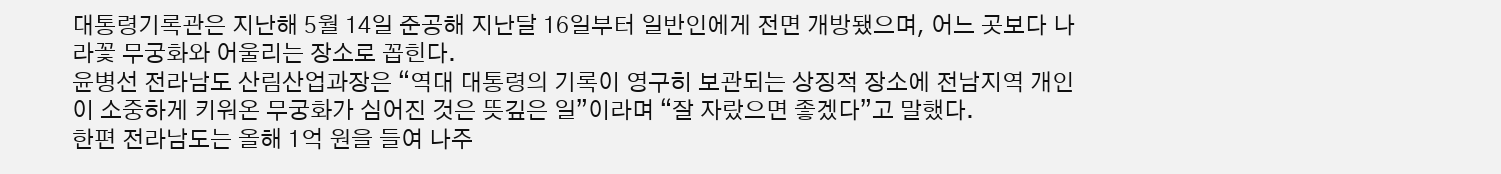대통령기록관은 지난해 5월 14일 준공해 지난달 16일부터 일반인에게 전면 개방됐으며, 어느 곳보다 나라꽃 무궁화와 어울리는 장소로 꼽힌다.
윤병선 전라남도 산림산업과장은 “역대 대통령의 기록이 영구히 보관되는 상징적 장소에 전남지역 개인이 소중하게 키워온 무궁화가 심어진 것은 뜻깊은 일”이라며 “잘 자랐으면 좋겠다”고 말했다.
한편 전라남도는 올해 1억 원을 들여 나주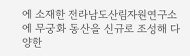에 소재한 전라남도산림자원연구소에 무궁화 동산을 신규로 조성해 다양한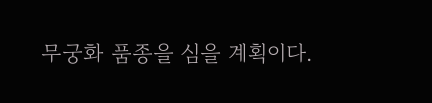무궁화 품종을 심을 계획이다.